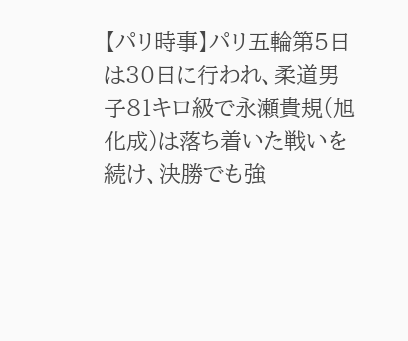【パリ時事】パリ五輪第5日は30日に行われ、柔道男子81キロ級で永瀬貴規(旭化成)は落ち着いた戦いを続け、決勝でも強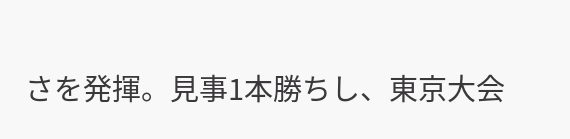さを発揮。見事1本勝ちし、東京大会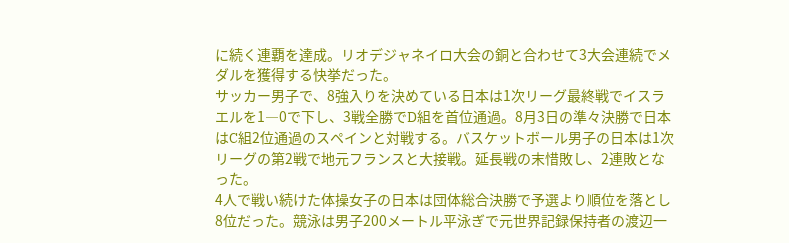に続く連覇を達成。リオデジャネイロ大会の銅と合わせて3大会連続でメダルを獲得する快挙だった。
サッカー男子で、8強入りを決めている日本は1次リーグ最終戦でイスラエルを1―0で下し、3戦全勝でD組を首位通過。8月3日の準々決勝で日本はC組2位通過のスペインと対戦する。バスケットボール男子の日本は1次リーグの第2戦で地元フランスと大接戦。延長戦の末惜敗し、2連敗となった。
4人で戦い続けた体操女子の日本は団体総合決勝で予選より順位を落とし8位だった。競泳は男子200メートル平泳ぎで元世界記録保持者の渡辺一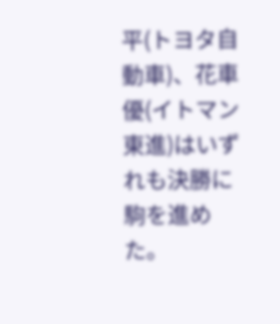平(トヨタ自動車)、花車優(イトマン東進)はいずれも決勝に駒を進めた。